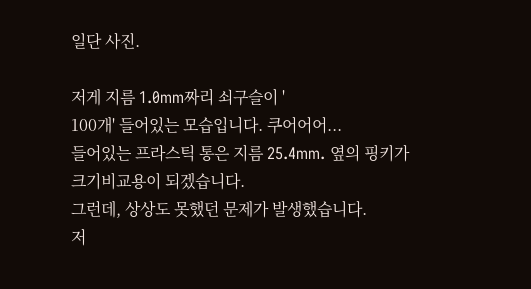일단 사진.

저게 지름 1.0mm짜리 쇠구슬이 '
100개' 들어있는 모습입니다. 쿠어어어...
들어있는 프라스틱 통은 지름 25.4mm. 옆의 핑키가 크기비교용이 되겠습니다.
그런데, 상상도 못했던 문제가 발생했습니다.
저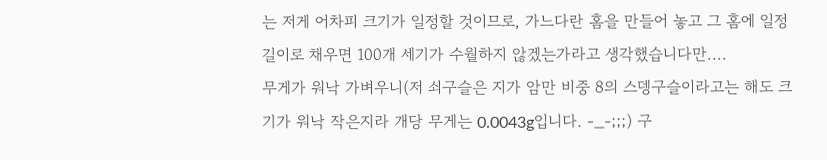는 저게 어차피 크기가 일정할 것이므로, 가느다란 홈을 만들어 놓고 그 홈에 일정 길이로 채우면 100개 세기가 수월하지 않겠는가라고 생각했습니다만....
무게가 워낙 가벼우니(저 쇠구슬은 지가 암만 비중 8의 스뎅구슬이라고는 해도 크기가 워낙 작은지라 개당 무게는 0.0043g입니다. -_-;;;) 구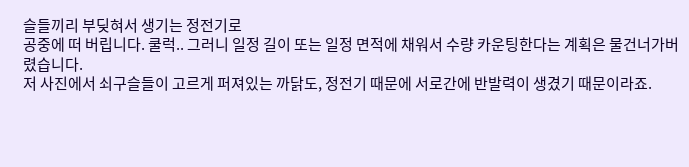슬들끼리 부딪혀서 생기는 정전기로
공중에 떠 버립니다. 쿨럭.. 그러니 일정 길이 또는 일정 면적에 채워서 수량 카운팅한다는 계획은 물건너가버렸습니다.
저 사진에서 쇠구슬들이 고르게 퍼져있는 까닭도, 정전기 때문에 서로간에 반발력이 생겼기 때문이라죠.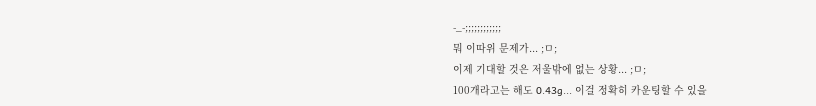-_-;;;;;;;;;;;;
뭐 이따위 문제가... ;ㅁ;
이제 기대할 것은 저울밖에 없는 상황... ;ㅁ;
100개라고는 해도 0.43g... 이걸 정확히 카운팅할 수 있을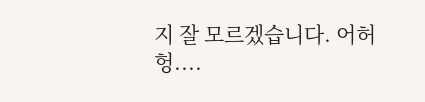지 잘 모르겠습니다. 어허헝....